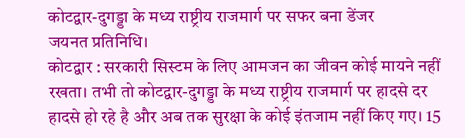कोटद्वार-दुगड्डा के मध्य राष्ट्रीय राजमार्ग पर सफर बना डेंजर
जयनत प्रतिनिधि।
कोटद्वार : सरकारी सिस्टम के लिए आमजन का जीवन कोई मायने नहीं रखता। तभी तो कोटद्वार-दुगड्डा के मध्य राष्ट्रीय राजमार्ग पर हादसे दर हादसे हो रहे है और अब तक सुरक्षा के कोई इंतजाम नहीं किए गए। 15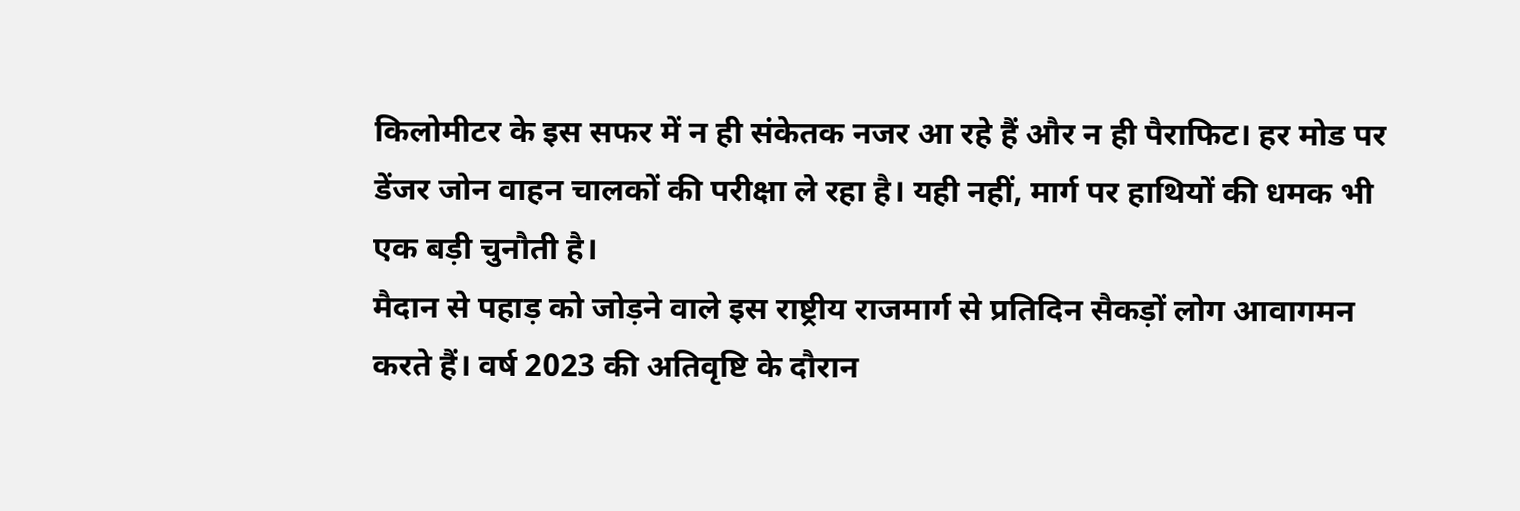किलोमीटर के इस सफर में न ही संकेतक नजर आ रहे हैं और न ही पैराफिट। हर मोड पर डेंजर जोन वाहन चालकों की परीक्षा ले रहा है। यही नहीं, मार्ग पर हाथियों की धमक भी एक बड़ी चुनौती है।
मैदान से पहाड़ को जोड़ने वाले इस राष्ट्रीय राजमार्ग से प्रतिदिन सैकड़ों लोग आवागमन करते हैं। वर्ष 2023 की अतिवृष्टि के दौरान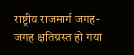राष्ट्रीय राजमार्ग जगह-जगह क्षतिग्रस्त हो गया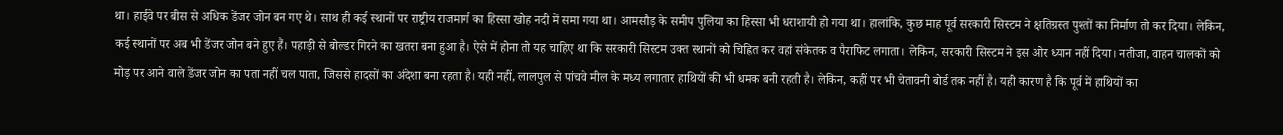था। हाईवे पर बीस से अधिक डेंजर जोन बन गए थे। साथ ही कई स्थानों पर राष्ट्रीय राजमार्ग का हिस्सा खोह नदी में समा गया था। आमसौड़ के समीप पुलिया का हिस्सा भी धराशायी हो गया था। हालांकि, कुछ माह पूर्व सरकारी सिस्टम ने क्षतिग्रस्त पुश्तों का निर्माण तो कर दिया। लेकिन, कई स्थानों पर अब भी डेंजर जोन बने हुए हैं। पहाड़ी से बोल्डर गिरने का खतरा बना हुआ है। ऐसे में होना तो यह चाहिए था कि सरकारी सिस्टम उक्त स्थानों को चिह्रित कर वहां संकेतक व पैराफिट लगाता। लेकिन, सरकारी सिस्टम ने इस ओर ध्यान नहीं दिया। नतीजा, वाहन चालकों को मोड़ पर आने वाले डेंजर जोन का पता नहीं चल पाता, जिससे हादसों का अंदेशा बना रहता है। यही नहीं, लालपुल से पांचवे मील के मध्य लगातार हाथियों की भी धमक बनी रहती है। लेकिन, कहीं पर भी चेतावनी बोर्ड तक नहीं है। यही कारण है कि पूर्व में हाथियों का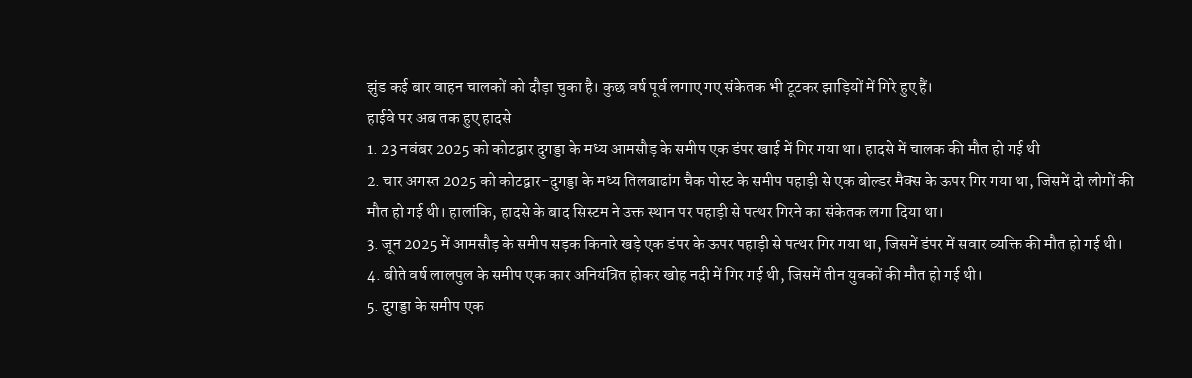झुंड कई बार वाहन चालकों को दौड़ा चुका है। कुछ वर्ष पूर्व लगाए गए संकेतक भी टूटकर झाड़ियों में गिरे हुए हैं।
हाईवे पर अब तक हुए हादसे
1. 23 नवंबर 2025 को कोटद्वार दुगड्डा के मध्य आमसौड़ के समीप एक डंपर खाई में गिर गया था। हादसे में चालक की मौत हो गई थी
2. चार अगस्त 2025 को कोटद्वार-दुगड्डा के मध्य तिलबाढांग चैक पोस्ट के समीप पहाड़ी से एक बोल्डर मैक्स के ऊपर गिर गया था, जिसमें दो लोगों की मौत हो गई थी। हालांकि, हादसे के बाद सिस्टम ने उक्त स्थान पर पहाड़ी से पत्थर गिरने का संकेतक लगा दिया था।
3. जून 2025 में आमसौड़ के समीप सड़क किनारे खड़े एक डंपर के ऊपर पहाड़ी से पत्थर गिर गया था, जिसमें डंपर में सवार व्यक्ति की मौत हो गई थी।
4. बीते वर्ष लालपुल के समीप एक कार अनियंत्रित होकर खोह नदी में गिर गई थी, जिसमें तीन युवकों की मौत हो गई थी।
5. दुगड्डा के समीप एक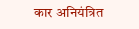कार अनियंत्रित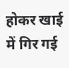होकर खाई में गिर गई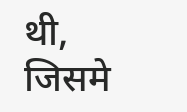थी, जिसमे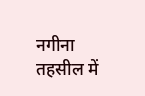नगीना तहसील में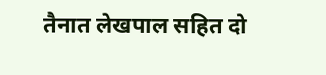तैनात लेखपाल सहित दो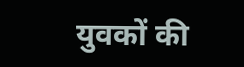युवकों की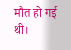मौत हो गई थी।